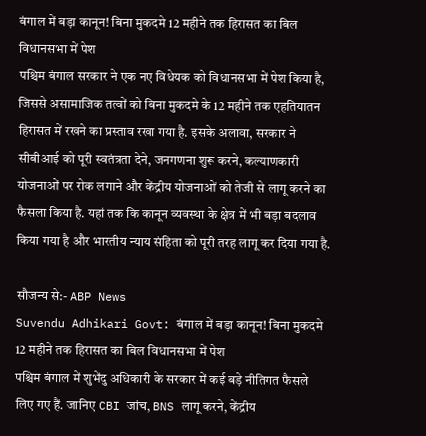बंगाल में बड़ा कानून! बिना मुकदमे 12 महीने तक हिरासत का बिल विधानसभा में पेश
पश्चिम बंगाल सरकार ने एक नए विधेयक को विधानसभा में पेश किया है, जिससे असामाजिक तत्वों को बिना मुकदमे के 12 महीने तक एहतियातन हिरासत में रखने का प्रस्ताव रखा गया है. इसके अलावा, सरकार ने सीबीआई को पूरी स्वतंत्रता देने, जनगणना शुरू करने, कल्याणकारी योजनाओं पर रोक लगाने और केंद्रीय योजनाओं को तेजी से लागू करने का फैसला किया है. यहां तक कि कानून व्यवस्था के क्षेत्र में भी बड़ा बदलाव किया गया है और भारतीय न्याय संहिता को पूरी तरह लागू कर दिया गया है.

सौजन्य से:- ABP News
Suvendu Adhikari Govt: बंगाल में बड़ा कानून! बिना मुकदमे 12 महीने तक हिरासत का बिल विधानसभा में पेश
पश्चिम बंगाल में शुभेंदु अधिकारी के सरकार में कई बड़े नीतिगत फैसले लिए गए हैं. जानिए CBI जांच, BNS लागू करने, केंद्रीय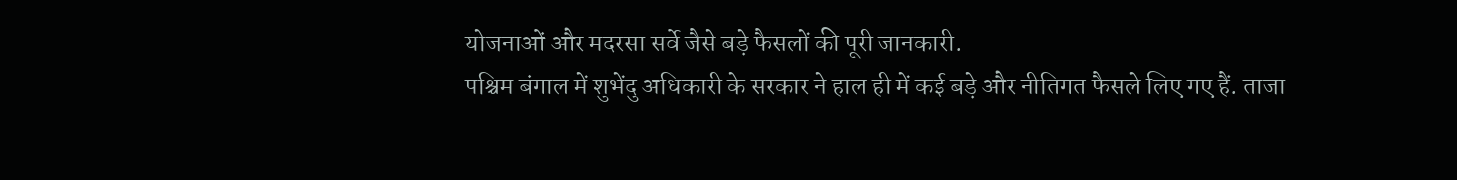योजनाओं और मदरसा सर्वे जैसे बड़े फैसलों की पूरी जानकारी.
पश्चिम बंगाल में शुभेंदु अधिकारी के सरकार ने हाल ही में कई बड़े और नीतिगत फैसले लिए गए हैं. ताजा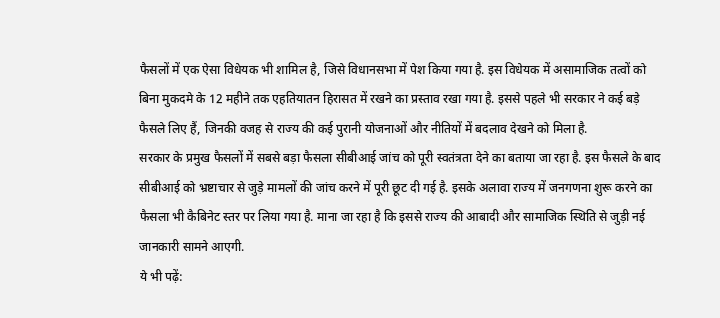फैसलों में एक ऐसा विधेयक भी शामिल है, जिसे विधानसभा में पेश किया गया है. इस विधेयक में असामाजिक तत्वों को बिना मुकदमे के 12 महीने तक एहतियातन हिरासत में रखने का प्रस्ताव रखा गया है. इससे पहले भी सरकार ने कई बड़े फैसले लिए हैं, जिनकी वजह से राज्य की कई पुरानी योजनाओं और नीतियों में बदलाव देखने को मिला है.
सरकार के प्रमुख फैसलों में सबसे बड़ा फैसला सीबीआई जांच को पूरी स्वतंत्रता देने का बताया जा रहा है. इस फैसले के बाद सीबीआई को भ्रष्टाचार से जुड़े मामलों की जांच करने में पूरी छूट दी गई है. इसके अलावा राज्य में जनगणना शुरू करने का फैसला भी कैबिनेट स्तर पर लिया गया है. माना जा रहा है कि इससे राज्य की आबादी और सामाजिक स्थिति से जुड़ी नई जानकारी सामने आएगी.
ये भी पढ़ें: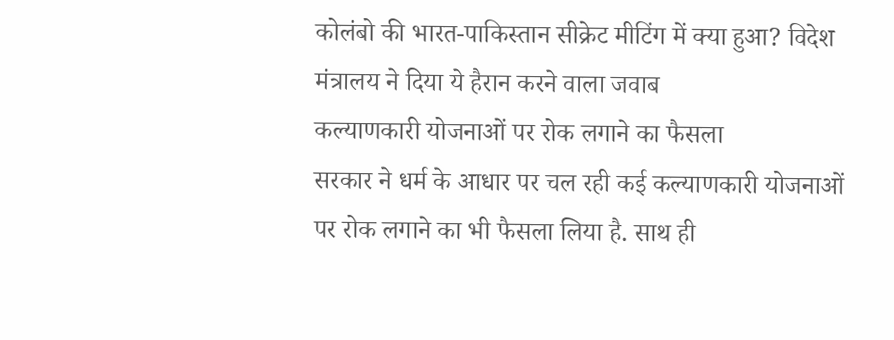कोलंबो की भारत-पाकिस्तान सीक्रेट मीटिंग में क्या हुआ? विदेश मंत्रालय ने दिया ये हैरान करने वाला जवाब
कल्याणकारी योजनाओं पर रोक लगाने का फैसला
सरकार ने धर्म के आधार पर चल रही कई कल्याणकारी योजनाओं पर रोक लगाने का भी फैसला लिया है. साथ ही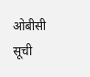ओबीसी सूची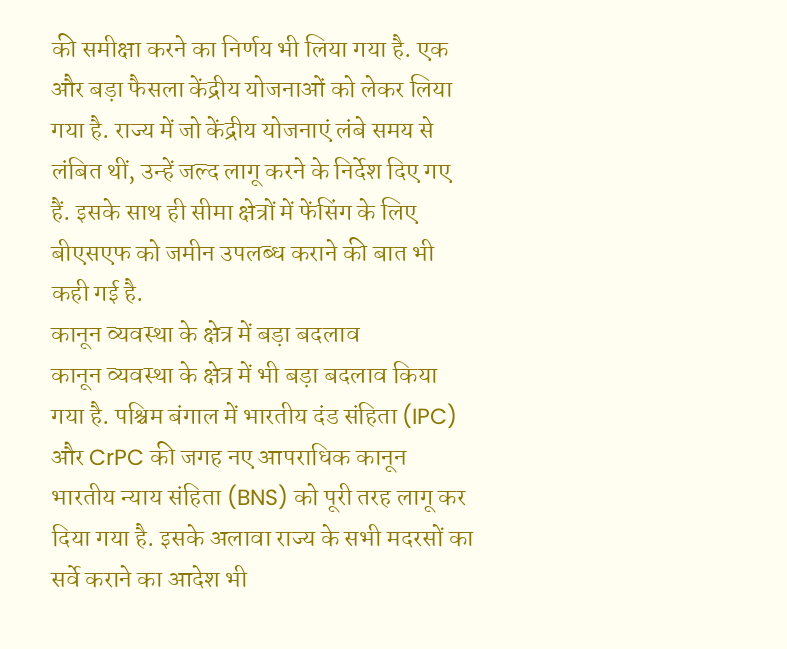की समीक्षा करने का निर्णय भी लिया गया है. एक और बड़ा फैसला केंद्रीय योजनाओं को लेकर लिया गया है. राज्य में जो केंद्रीय योजनाएं लंबे समय से लंबित थीं, उन्हें जल्द लागू करने के निर्देश दिए गए हैं. इसके साथ ही सीमा क्षेत्रों में फेंसिंग के लिए बीएसएफ को जमीन उपलब्ध कराने की बात भी कही गई है.
कानून व्यवस्था के क्षेत्र में बड़ा बदलाव
कानून व्यवस्था के क्षेत्र में भी बड़ा बदलाव किया गया है. पश्चिम बंगाल में भारतीय दंड संहिता (IPC) और CrPC की जगह नए आपराधिक कानून भारतीय न्याय संहिता (BNS) को पूरी तरह लागू कर दिया गया है. इसके अलावा राज्य के सभी मदरसों का सर्वे कराने का आदेश भी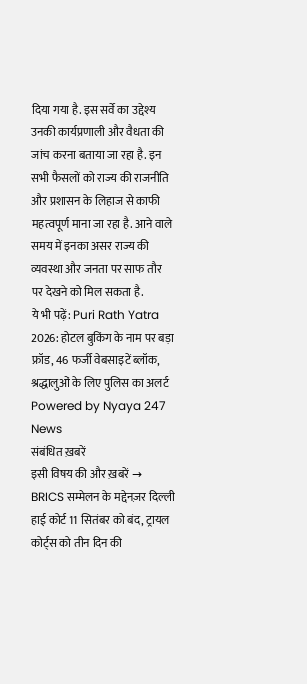दिया गया है. इस सर्वे का उद्देश्य उनकी कार्यप्रणाली और वैधता की जांच करना बताया जा रहा है. इन सभी फैसलों को राज्य की राजनीति और प्रशासन के लिहाज से काफी महत्वपूर्ण माना जा रहा है. आने वाले समय में इनका असर राज्य की व्यवस्था और जनता पर साफ तौर पर देखने को मिल सकता है.
ये भी पढ़ें: Puri Rath Yatra 2026: होटल बुकिंग के नाम पर बड़ा फ्रॉड, 46 फर्जी वेबसाइटें ब्लॉक, श्रद्धालुओं के लिए पुलिस का अलर्ट
Powered by Nyaya 247 News
संबंधित ख़बरें
इसी विषय की और ख़बरें →
BRICS सम्मेलन के मद्देनज़र दिल्ली हाई कोर्ट 11 सितंबर को बंद, ट्रायल कोर्ट्स को तीन दिन की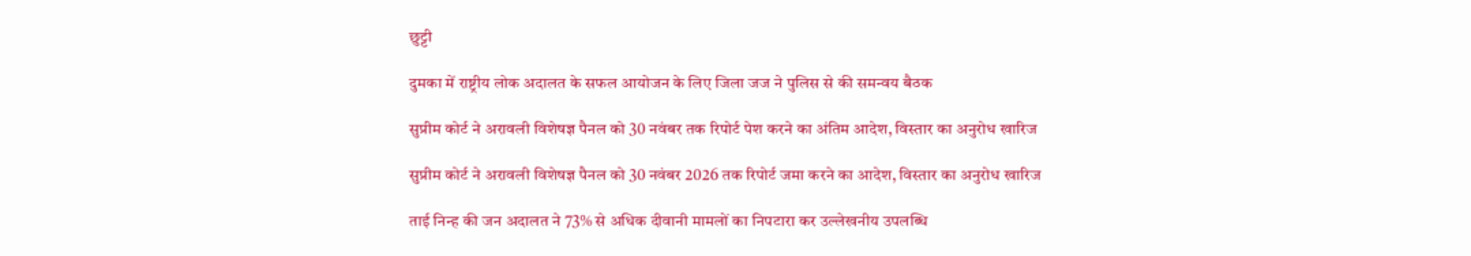छुट्टी

दुमका में राष्ट्रीय लोक अदालत के सफल आयोजन के लिए जिला जज ने पुलिस से की समन्वय बैठक

सुप्रीम कोर्ट ने अरावली विशेषज्ञ पैनल को 30 नवंबर तक रिपोर्ट पेश करने का अंतिम आदेश, विस्तार का अनुरोध खारिज

सुप्रीम कोर्ट ने अरावली विशेषज्ञ पैनल को 30 नवंबर 2026 तक रिपोर्ट जमा करने का आदेश, विस्तार का अनुरोध खारिज

ताई निन्ह की जन अदालत ने 73% से अधिक दीवानी मामलों का निपटारा कर उल्लेखनीय उपलब्धि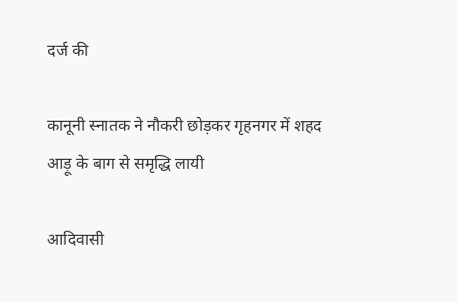दर्ज की

कानूनी स्नातक ने नौकरी छोड़कर गृहनगर में शहद आड़ू के बाग से समृद्धि लायी

आदिवासी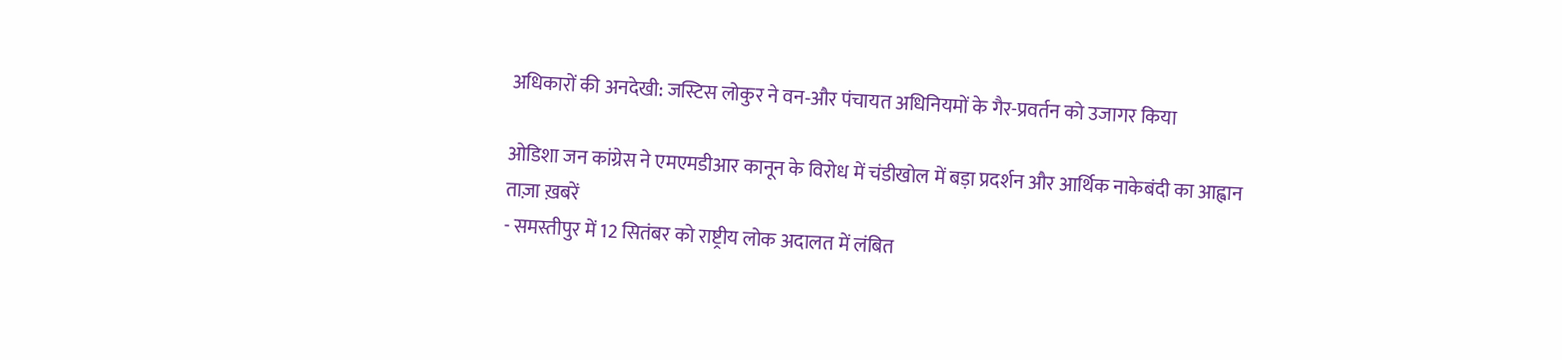अधिकारों की अनदेखी: जस्टिस लोकुर ने वन‑और पंचायत अधिनियमों के गैर-प्रवर्तन को उजागर किया

ओडिशा जन कांग्रेस ने एमएमडीआर कानून के विरोध में चंडीखोल में बड़ा प्रदर्शन और आर्थिक नाकेबंदी का आह्वान
ताज़ा ख़बरें
- समस्तीपुर में 12 सितंबर को राष्ट्रीय लोक अदालत में लंबित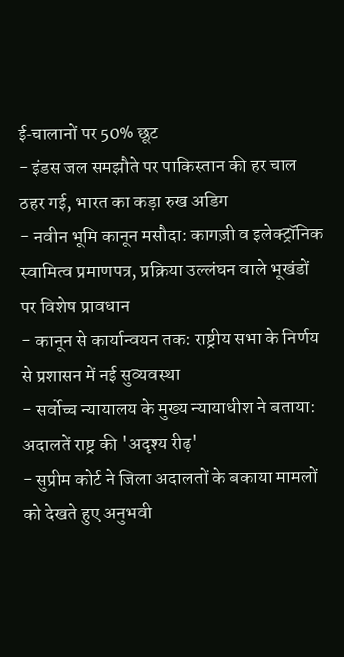ई‑चालानों पर 50% छूट
- इंडस जल समझौते पर पाकिस्तान की हर चाल ठहर गई, भारत का कड़ा रुख अडिग
- नवीन भूमि कानून मसौदा: कागज़ी व इलेक्ट्रॉनिक स्वामित्व प्रमाणपत्र, प्रक्रिया उल्लंघन वाले भूखंडों पर विशेष प्रावधान
- कानून से कार्यान्वयन तक: राष्ट्रीय सभा के निर्णय से प्रशासन में नई सुव्यवस्था
- सर्वोच्च न्यायालय के मुख्य न्यायाधीश ने बताया: अदालतें राष्ट्र की 'अदृश्य रीढ़'
- सुप्रीम कोर्ट ने जिला अदालतों के बकाया मामलों को देखते हुए अनुभवी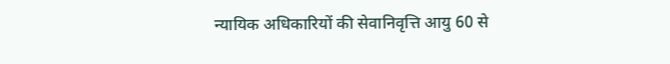न्यायिक अधिकारियों की सेवानिवृत्ति आयु 60 से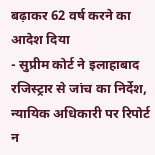बढ़ाकर 62 वर्ष करने का आदेश दिया
- सुप्रीम कोर्ट ने इलाहाबाद रजिस्ट्रार से जांच का निर्देश, न्यायिक अधिकारी पर रिपोर्ट न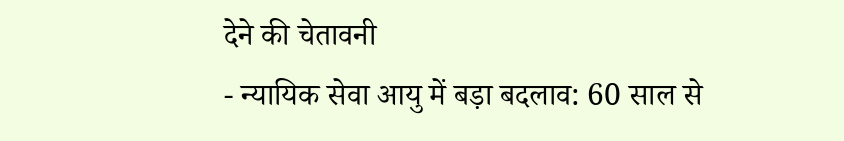देने की चेतावनी
- न्यायिक सेवा आयु में बड़ा बदलाव: 60 साल से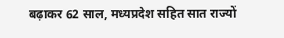बढ़ाकर 62 साल, मध्यप्रदेश सहित सात राज्यों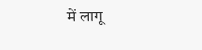में लागू